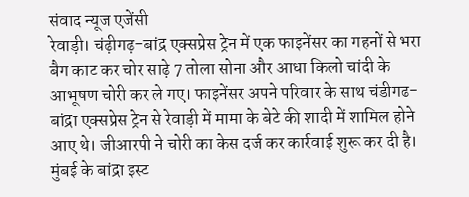संवाद न्यूज एजेंसी
रेवाड़ी। चंढ़ीगढ़-बांद्र एक्सप्रेस ट्रेन में एक फाइनेंसर का गहनों से भरा बैग काट कर चोर साढ़े 7 तोला सोना और आधा किलो चांदी के आभूषण चोरी कर ले गए। फाइनेंसर अपने परिवार के साथ चंडीगढ-बांद्रा एक्सप्रेस ट्रेन से रेवाड़ी में मामा के बेटे की शादी में शामिल होने आए थे। जीआरपी ने चोरी का केस दर्ज कर कार्रवाई शुरू कर दी है।
मुंबई के बांद्रा इस्ट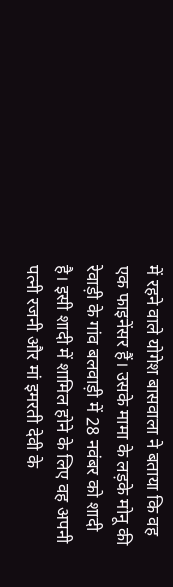में रहने वाले योगेश बासवाला ने बताया कि वह एक फाइनेंसर हैं। उसके मामा के लड़के मोनू की रेवाड़ी के गांव बलवाड़ी में 28 नवंबर को शादी है। इसी शादी में शामिल होने के लिए वह अपनी पत्नी रजनी और मां इमरती देवी के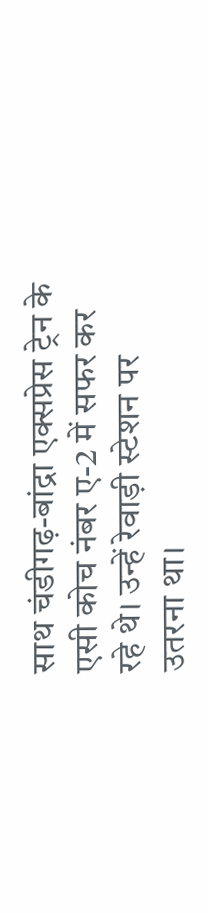साथ चंडीगढ़-बांद्रा एक्सप्रेस ट्रेन के एसी कोच नंबर ए-2 में सफर कर रहे थे। उन्हें रेवाड़ी स्टेशन पर उतरना था।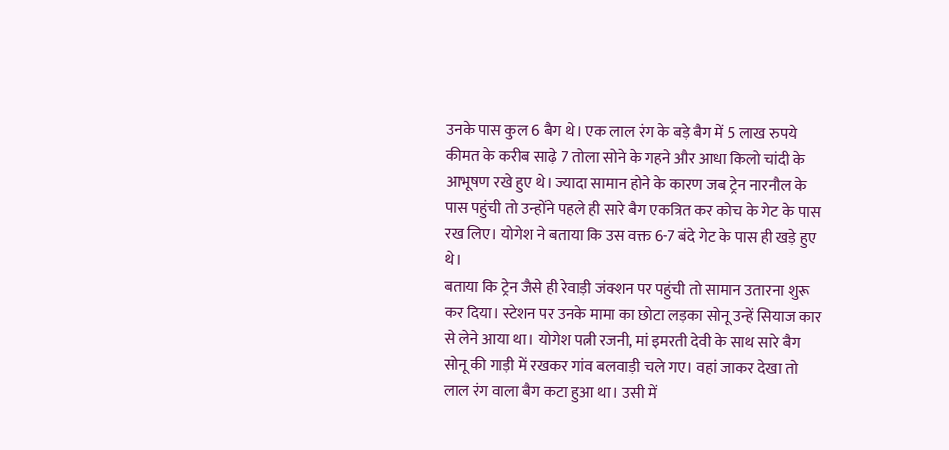उनके पास कुल 6 बैग थे। एक लाल रंग के बड़े बैग में 5 लाख रुपये कीमत के करीब साढ़े 7 तोला सोने के गहने और आधा किलो चांदी के आभूषण रखे हुए थे। ज्यादा सामान होने के कारण जब ट्रेन नारनौल के पास पहुंची तो उन्होंने पहले ही सारे बैग एकत्रित कर कोच के गेट के पास रख लिए। योगेश ने बताया कि उस वक्त 6-7 बंदे गेट के पास ही खड़े हुए थे।
बताया कि ट्रेन जैसे ही रेवाड़ी जंक्शन पर पहुंची तो सामान उतारना शुरू कर दिया। स्टेशन पर उनके मामा का छोटा लड़का सोनू उन्हें सियाज कार से लेने आया था। योगेश पत्नी रजनी, मां इमरती देवी के साथ सारे बैग सोनू की गाड़ी में रखकर गांव बलवाड़ी चले गए। वहां जाकर देखा तो लाल रंग वाला बैग कटा हुआ था। उसी में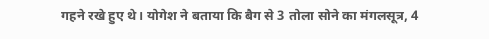गहने रखे हुए थे। योगेश ने बताया कि बैग से 3 तोला सोने का मंगलसूत्र, 4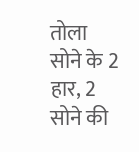तोला सोने के 2 हार, 2 सोने की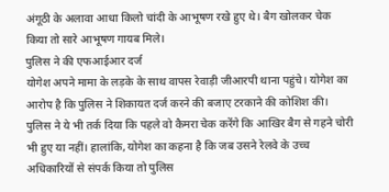अंगूठी के अलावा आधा किलो चांदी के आभूषण रखे हुए थे। बैग खोलकर चेक किया तो सारे आभूषण गायब मिले।
पुलिस ने की एफआईआर दर्ज
योगेश अपने मामा के लड़के के साथ वापस रेवाड़ी जीआरपी थाना पहुंचे। योगेश का आरोप है कि पुलिस ने शिकायत दर्ज करने की बजाए टरकाने की कोशिश की। पुलिस ने ये भी तर्क दिया कि पहले वो कैमरा चेक करेंगे कि आखिर बैग से गहने चोरी भी हुए या नहीं। हालांकि, योगेश का कहना है कि जब उसने रेलवे के उच्च अधिकारियों से संपर्क किया तो पुलिस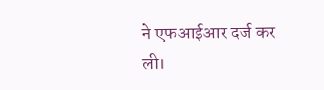ने एफआईआर दर्ज कर ली।